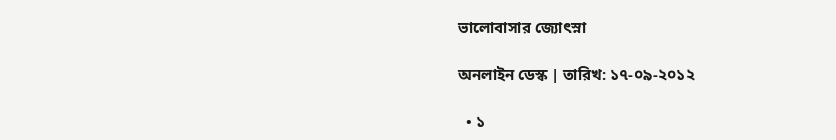ভালোবাসার জ্যোৎস্না

অনলাইন ডেস্ক | তারিখ: ১৭-০৯-২০১২

  • ১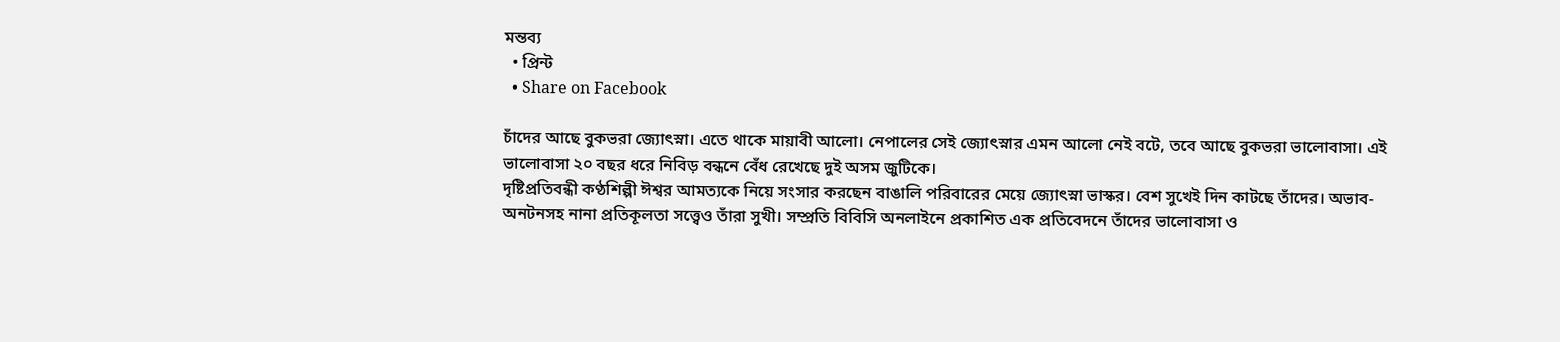মন্তব্য
  • প্রিন্ট
  • Share on Facebook

চাঁদের আছে বুকভরা জ্যোৎস্না। এতে থাকে মায়াবী আলো। নেপালের সেই জ্যোৎস্নার এমন আলো নেই বটে, তবে আছে বুকভরা ভালোবাসা। এই ভালোবাসা ২০ বছর ধরে নিবিড় বন্ধনে বেঁধ রেখেছে দুই অসম জুটিকে।
দৃষ্টিপ্রতিবন্ধী কণ্ঠশিল্পী ঈশ্বর আমত্যকে নিয়ে সংসার করছেন বাঙালি পরিবারের মেয়ে জ্যোৎস্না ভাস্কর। বেশ সুখেই দিন কাটছে তাঁদের। অভাব-অনটনসহ নানা প্রতিকূলতা সত্ত্বেও তাঁরা সুখী। সম্প্রতি বিবিসি অনলাইনে প্রকাশিত এক প্রতিবেদনে তাঁদের ভালোবাসা ও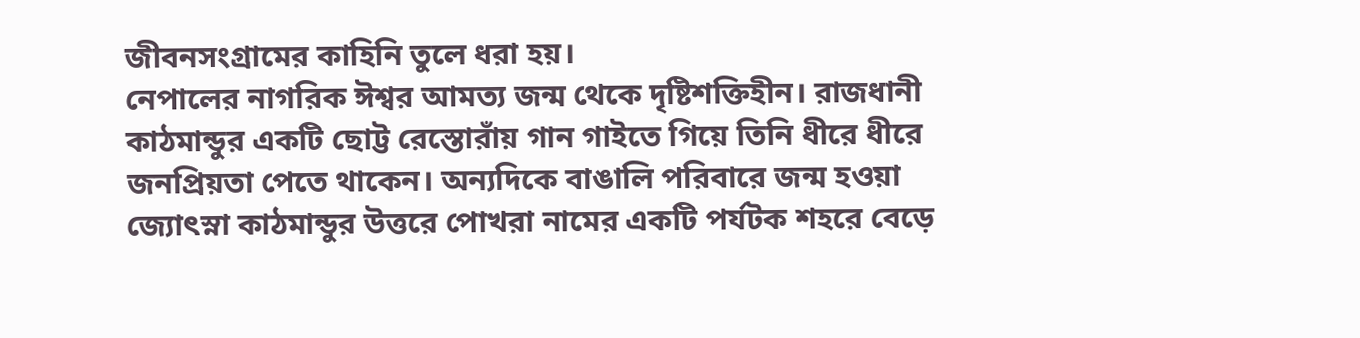জীবনসংগ্রামের কাহিনি তুলে ধরা হয়।
নেপালের নাগরিক ঈশ্বর আমত্য জন্ম থেকে দৃষ্টিশক্তিহীন। রাজধানী কাঠমান্ডুর একটি ছোট্ট রেস্তোরাঁয় গান গাইতে গিয়ে তিনি ধীরে ধীরে জনপ্রিয়তা পেতে থাকেন। অন্যদিকে বাঙালি পরিবারে জন্ম হওয়া জ্যোৎস্না কাঠমান্ডুর উত্তরে পোখরা নামের একটি পর্যটক শহরে বেড়ে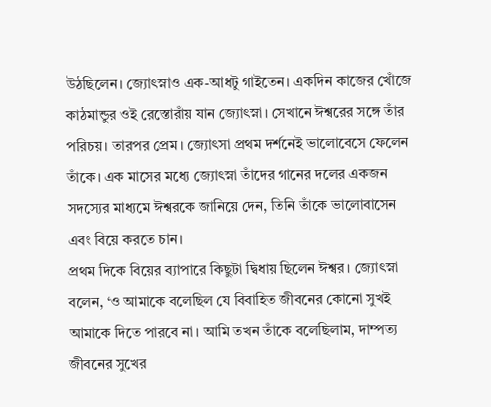উঠছিলেন। জ্যোৎস্নাও এক-আধটু গাইতেন। একদিন কাজের খোঁজে কাঠমান্ডুর ওই রেস্তোরাঁয় যান জ্যোৎস্না। সেখানে ঈশ্বরের সঙ্গে তাঁর পরিচয়। তারপর প্রেম। জ্যোৎসা প্রথম দর্শনেই ভালোবেসে ফেলেন তাঁকে। এক মাসের মধ্যে জ্যোৎস্না তাঁদের গানের দলের একজন সদস্যের মাধ্যমে ঈশ্বরকে জানিয়ে দেন, তিনি তাঁকে ভালোবাসেন এবং বিয়ে করতে চান।
প্রথম দিকে বিয়ের ব্যাপারে কিছুটা দ্বিধায় ছিলেন ঈশ্বর। জ্যোৎস্না বলেন, ‘ও আমাকে বলেছিল যে বিবাহিত জীবনের কোনো সুখই আমাকে দিতে পারবে না। আমি তখন তাঁকে বলেছিলাম, দাম্পত্য জীবনের সুখের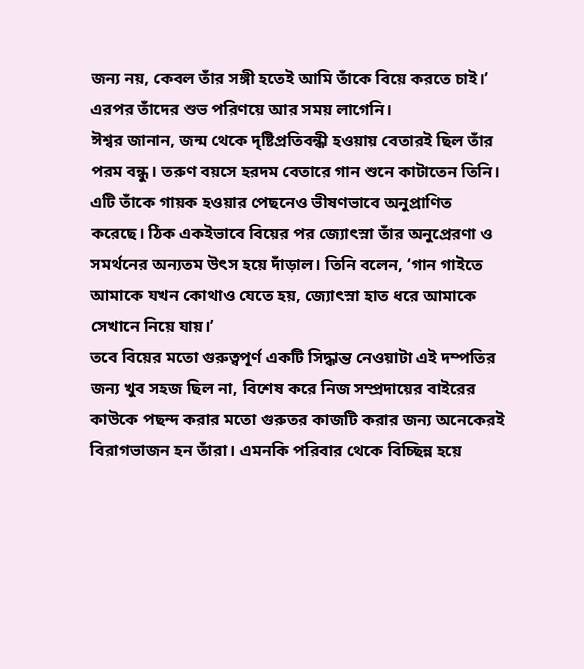জন্য নয়, কেবল তাঁর সঙ্গী হতেই আমি তাঁকে বিয়ে করতে চাই।’ এরপর তাঁদের শুভ পরিণয়ে আর সময় লাগেনি।
ঈশ্বর জানান, জন্ম থেকে দৃষ্টিপ্রতিবন্ধী হওয়ায় বেতারই ছিল তাঁর পরম বন্ধু। তরুণ বয়সে হরদম বেতারে গান শুনে কাটাতেন তিনি। এটি তাঁকে গায়ক হওয়ার পেছনেও ভীষণভাবে অনুপ্রাণিত করেছে। ঠিক একইভাবে বিয়ের পর জ্যোৎস্না তাঁর অনুপ্রেরণা ও সমর্থনের অন্যতম উৎস হয়ে দাঁড়াল। তিনি বলেন, ‘গান গাইতে আমাকে যখন কোথাও যেতে হয়, জ্যোৎস্না হাত ধরে আমাকে সেখানে নিয়ে যায়।’
তবে বিয়ের মতো গুরুত্বপূর্ণ একটি সিদ্ধান্ত নেওয়াটা এই দম্পতির জন্য খুব সহজ ছিল না, বিশেষ করে নিজ সম্প্রদায়ের বাইরের কাউকে পছন্দ করার মতো গুরুতর কাজটি করার জন্য অনেকেরই বিরাগভাজন হন তাঁরা। এমনকি পরিবার থেকে বিচ্ছিন্ন হয়ে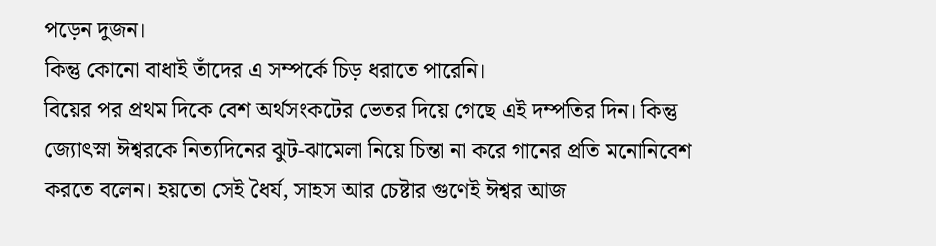পড়েন দুজন।
কিন্তু কোনো বাধাই তাঁদের এ সম্পর্কে চিড় ধরাতে পারেনি।
বিয়ের পর প্রথম দিকে বেশ অর্থসংকটের ভেতর দিয়ে গেছে এই দম্পতির দিন। কিন্তু জ্যোৎস্না ঈশ্বরকে নিত্যদিনের ঝুট-ঝামেলা নিয়ে চিন্তা না করে গানের প্রতি মনোনিবেশ করতে বলেন। হয়তো সেই ধৈর্য, সাহস আর চেষ্টার গুণেই ঈশ্বর আজ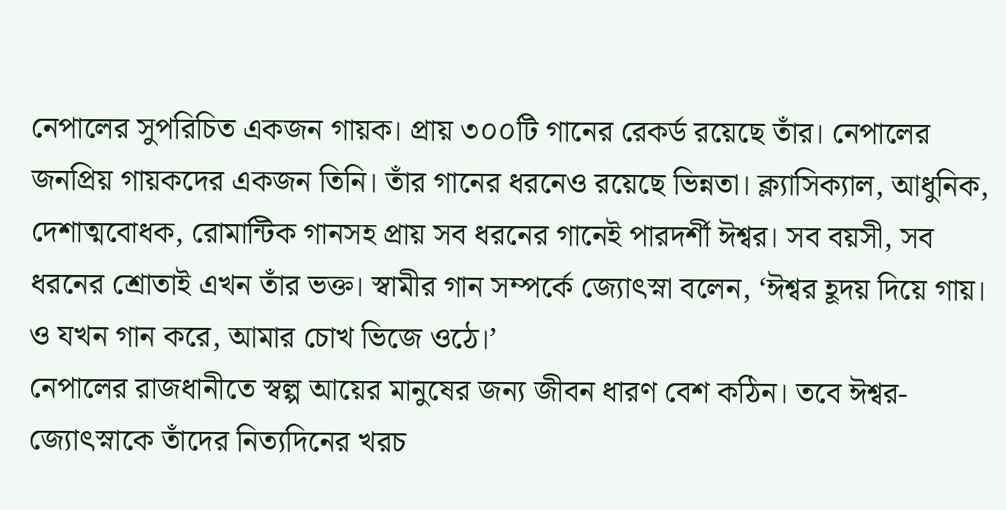নেপালের সুপরিচিত একজন গায়ক। প্রায় ৩০০টি গানের রেকর্ড রয়েছে তাঁর। নেপালের জনপ্রিয় গায়কদের একজন তিনি। তাঁর গানের ধরনেও রয়েছে ভিন্নতা। ক্ল্যাসিক্যাল, আধুনিক, দেশাত্মবোধক, রোমান্টিক গানসহ প্রায় সব ধরনের গানেই পারদর্শী ঈশ্বর। সব বয়সী, সব ধরনের শ্রোতাই এখন তাঁর ভক্ত। স্বামীর গান সম্পর্কে জ্যোৎস্না বলেন, ‘ঈশ্বর হূদয় দিয়ে গায়। ও যখন গান করে, আমার চোখ ভিজে ওঠে।’
নেপালের রাজধানীতে স্বল্প আয়ের মানুষের জন্য জীবন ধারণ বেশ কঠিন। তবে ঈশ্বর-জ্যোৎস্নাকে তাঁদের নিত্যদিনের খরচ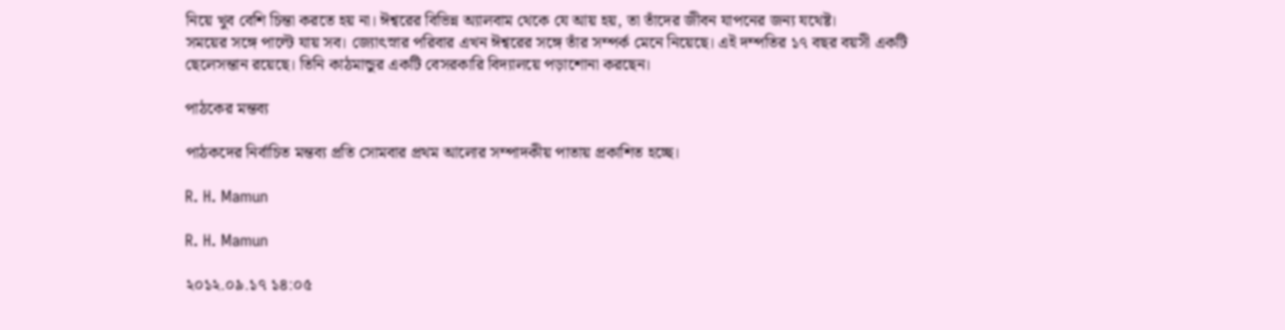নিয়ে খুব বেশি চিন্তা করতে হয় না। ঈশ্বরের বিভিন্ন অ্যালবাম থেকে যে আয় হয়, তা তাঁদের জীবন যাপনের জন্য যথেষ্ট।
সময়ের সঙ্গে পাল্টে যায় সব। জ্যোৎস্নার পরিবার এখন ঈশ্বরের সঙ্গে তাঁর সম্পর্ক মেনে নিয়েছে। এই দম্পতির ১৭ বছর বয়সী একটি ছেলেসন্তান রয়েছে। তিনি কাঠমান্ডুর একটি বেসরকারি বিদ্যালয়ে পড়াশোনা করছেন।

পাঠকের মন্তব্য

পাঠকদের নির্বাচিত মন্তব্য প্রতি সোমবার প্রথম আলোর সম্পাদকীয় পাতায় প্রকাশিত হচ্ছে।

R. H. Mamun

R. H. Mamun

২০১২.০৯.১৭ ১৪:০৫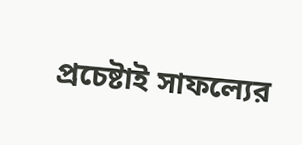প্রচেষ্টাই সাফল্যের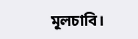মূলচাবি।